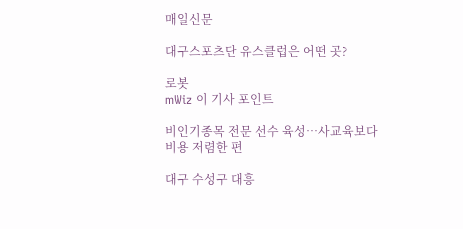매일신문

대구스포츠단 유스클럽은 어떤 곳?

로봇
mWiz 이 기사 포인트

비인기종목 전문 선수 육성…사교육보다 비용 저렴한 편

대구 수성구 대흥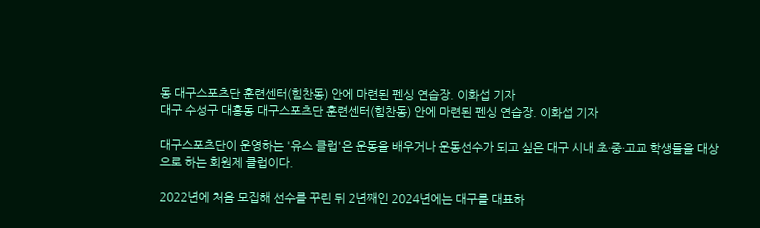동 대구스포츠단 훈련센터(힘찬동) 안에 마련된 펜싱 연습장. 이화섭 기자
대구 수성구 대흥동 대구스포츠단 훈련센터(힘찬동) 안에 마련된 펜싱 연습장. 이화섭 기자

대구스포츠단이 운영하는 '유스 클럽'은 운동을 배우거나 운동선수가 되고 싶은 대구 시내 초·중·고교 학생들을 대상으로 하는 회원제 클럽이다.

2022년에 처음 모집해 선수를 꾸린 뒤 2년째인 2024년에는 대구를 대표하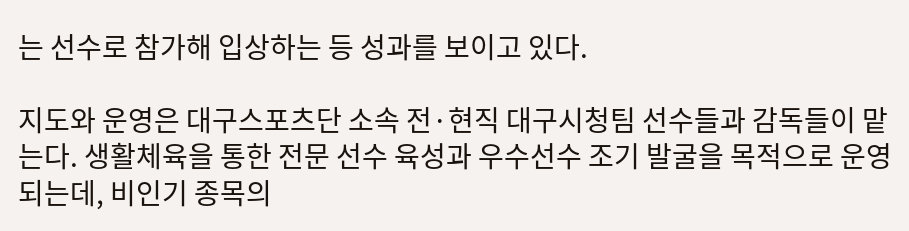는 선수로 참가해 입상하는 등 성과를 보이고 있다.

지도와 운영은 대구스포츠단 소속 전·현직 대구시청팀 선수들과 감독들이 맡는다. 생활체육을 통한 전문 선수 육성과 우수선수 조기 발굴을 목적으로 운영되는데, 비인기 종목의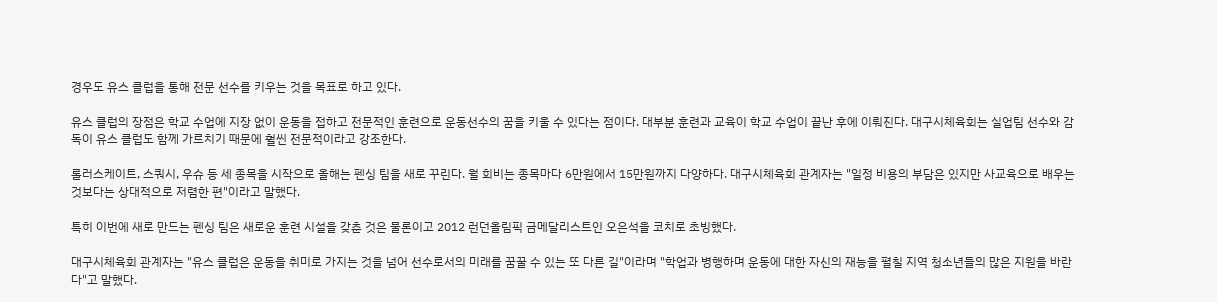경우도 유스 클럽을 통해 전문 선수를 키우는 것을 목표로 하고 있다.

유스 클럽의 장점은 학교 수업에 지장 없이 운동을 접하고 전문적인 훈련으로 운동선수의 꿈을 키울 수 있다는 점이다. 대부분 훈련과 교육이 학교 수업이 끝난 후에 이뤄진다. 대구시체육회는 실업팀 선수와 감독이 유스 클럽도 함께 가르치기 때문에 훨씬 전문적이라고 강조한다.

롤러스케이트, 스쿼시, 우슈 등 세 종목을 시작으로 올해는 펜싱 팀을 새로 꾸린다. 월 회비는 종목마다 6만원에서 15만원까지 다양하다. 대구시체육회 관계자는 "일정 비용의 부담은 있지만 사교육으로 배우는 것보다는 상대적으로 저렴한 편"이라고 말했다.

특히 이번에 새로 만드는 펜싱 팀은 새로운 훈련 시설을 갖춘 것은 물론이고 2012 런던올림픽 금메달리스트인 오은석을 코치로 초빙했다.

대구시체육회 관계자는 "유스 클럽은 운동을 취미로 가지는 것을 넘어 선수로서의 미래를 꿈꿀 수 있는 또 다른 길"이라며 "학업과 병행하며 운동에 대한 자신의 재능을 펼칠 지역 청소년들의 많은 지원을 바란다"고 말했다.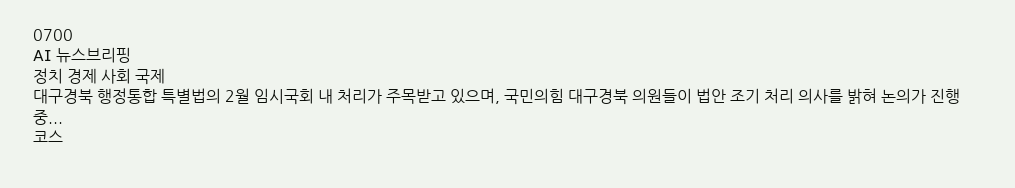0700
AI 뉴스브리핑
정치 경제 사회 국제
대구경북 행정통합 특별법의 2월 임시국회 내 처리가 주목받고 있으며, 국민의힘 대구경북 의원들이 법안 조기 처리 의사를 밝혀 논의가 진행 중...
코스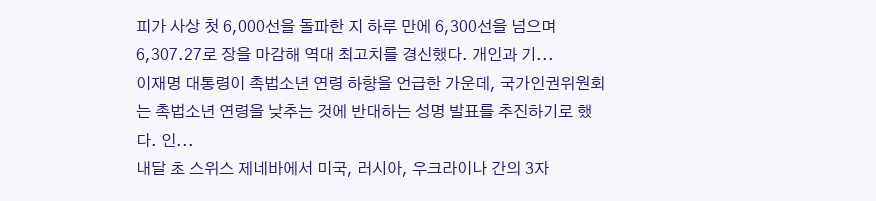피가 사상 첫 6,000선을 돌파한 지 하루 만에 6,300선을 넘으며 6,307.27로 장을 마감해 역대 최고치를 경신했다. 개인과 기...
이재명 대통령이 촉법소년 연령 하향을 언급한 가운데, 국가인권위원회는 촉법소년 연령을 낮추는 것에 반대하는 성명 발표를 추진하기로 했다. 인...
내달 초 스위스 제네바에서 미국, 러시아, 우크라이나 간의 3자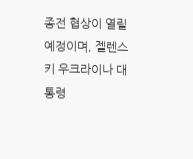종전 협상이 열릴 예정이며, 젤렌스키 우크라이나 대통령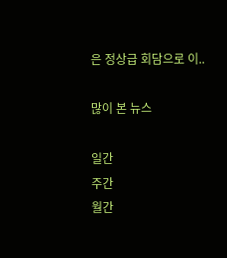은 정상급 회담으로 이..

많이 본 뉴스

일간
주간
월간